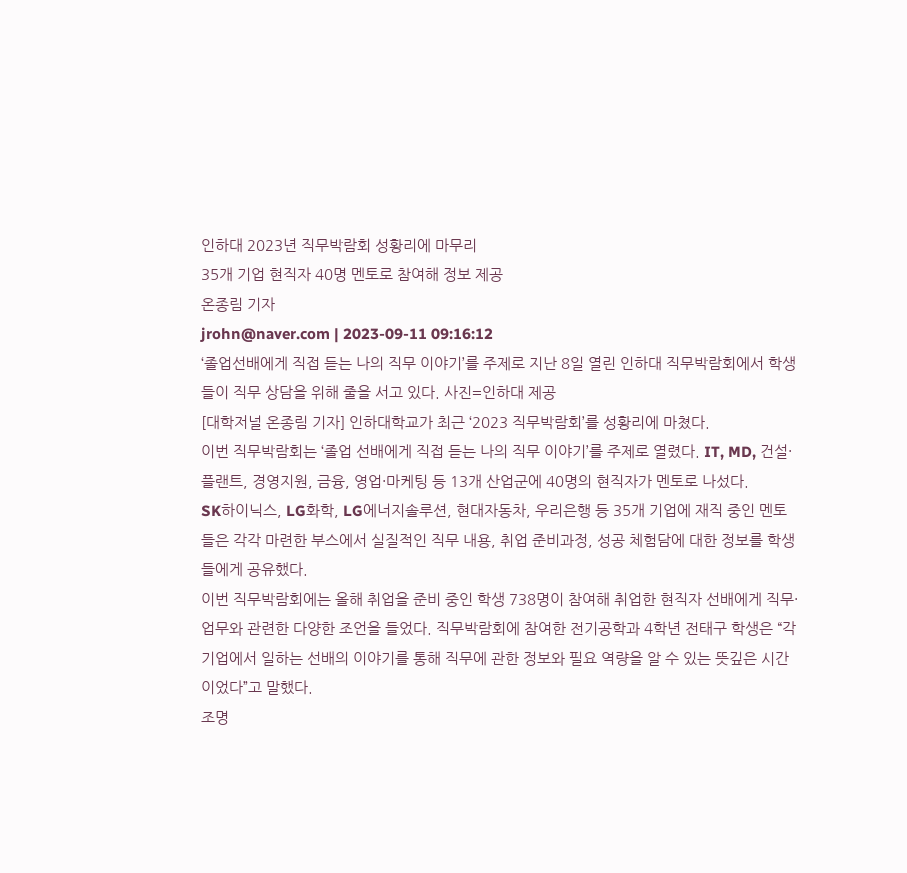인하대 2023년 직무박람회 성황리에 마무리
35개 기업 현직자 40명 멘토로 참여해 정보 제공
온종림 기자
jrohn@naver.com | 2023-09-11 09:16:12
‘졸업선배에게 직접 듣는 나의 직무 이야기’를 주제로 지난 8일 열린 인하대 직무박람회에서 학생들이 직무 상담을 위해 줄을 서고 있다. 사진=인하대 제공
[대학저널 온종림 기자] 인하대학교가 최근 ‘2023 직무박람회’를 성황리에 마쳤다.
이번 직무박람회는 ‘졸업 선배에게 직접 듣는 나의 직무 이야기’를 주제로 열렸다. IT, MD, 건설·플랜트, 경영지원, 금융, 영업·마케팅 등 13개 산업군에 40명의 현직자가 멘토로 나섰다.
SK하이닉스, LG화학, LG에너지솔루션, 현대자동차, 우리은행 등 35개 기업에 재직 중인 멘토들은 각각 마련한 부스에서 실질적인 직무 내용, 취업 준비과정, 성공 체험담에 대한 정보를 학생들에게 공유했다.
이번 직무박람회에는 올해 취업을 준비 중인 학생 738명이 참여해 취업한 현직자 선배에게 직무·업무와 관련한 다양한 조언을 들었다. 직무박람회에 참여한 전기공학과 4학년 전태구 학생은 “각 기업에서 일하는 선배의 이야기를 통해 직무에 관한 정보와 필요 역량을 알 수 있는 뜻깊은 시간이었다”고 말했다.
조명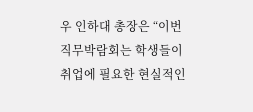우 인하대 총장은 “이번 직무박람회는 학생들이 취업에 필요한 현실적인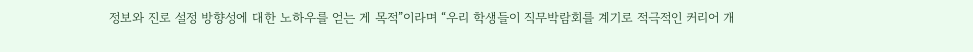정보와 진로 설정 방향성에 대한 노하우를 얻는 게 목적”이라며 “우리 학생들이 직무박람회를 계기로 적극적인 커리어 개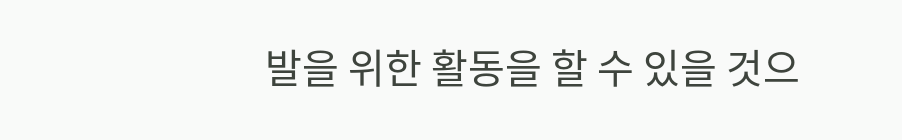발을 위한 활동을 할 수 있을 것으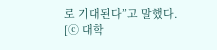로 기대된다”고 말했다.
[ⓒ 대학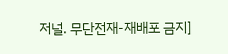저널. 무단전재-재배포 금지]